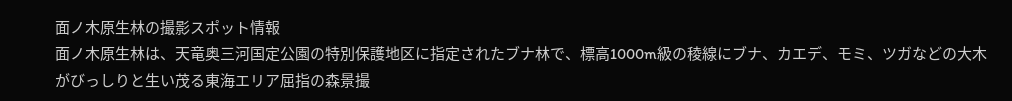面ノ木原生林の撮影スポット情報
面ノ木原生林は、天竜奥三河国定公園の特別保護地区に指定されたブナ林で、標高1000m級の稜線にブナ、カエデ、モミ、ツガなどの大木がびっしりと生い茂る東海エリア屈指の森景撮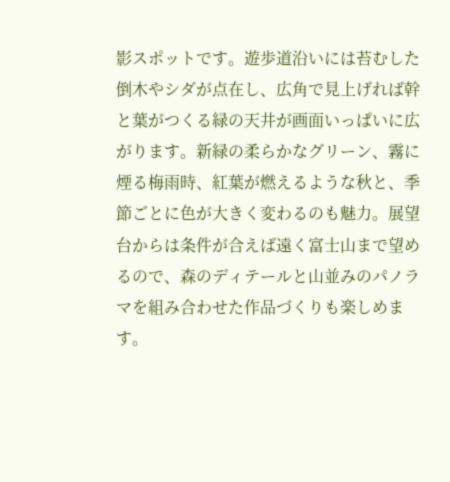影スポットです。遊歩道沿いには苔むした倒木やシダが点在し、広角で見上げれば幹と葉がつくる緑の天井が画面いっぱいに広がります。新緑の柔らかなグリーン、霧に煙る梅雨時、紅葉が燃えるような秋と、季節ごとに色が大きく変わるのも魅力。展望台からは条件が合えば遠く富士山まで望めるので、森のディテールと山並みのパノラマを組み合わせた作品づくりも楽しめます。